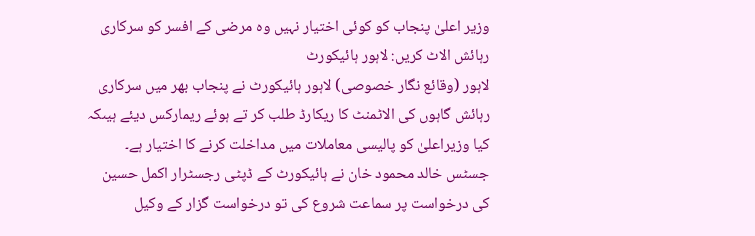وزیر اعلیٰ پنجاب کو کوئی اختیار نہیں وہ مرضی کے افسر کو سرکاری رہائش الاٹ کریں: لاہور ہائیکورٹ
لاہور (وقائع نگار خصوصی) لاہور ہائیکورٹ نے پنجاب بھر میں سرکاری رہائش گاہوں کی الاٹمنٹ کا ریکارڈ طلب کر تے ہوئے ریمارکس دیئے ہیںکہ کیا وزیراعلیٰ کو پالیسی معاملات میں مداخلت کرنے کا اختیار ہے۔ جسٹس خالد محمود خان نے ہائیکورٹ کے ڈپٹی رجسٹرار اکمل حسین کی درخواست پر سماعت شروع کی تو درخواست گزار کے وکیل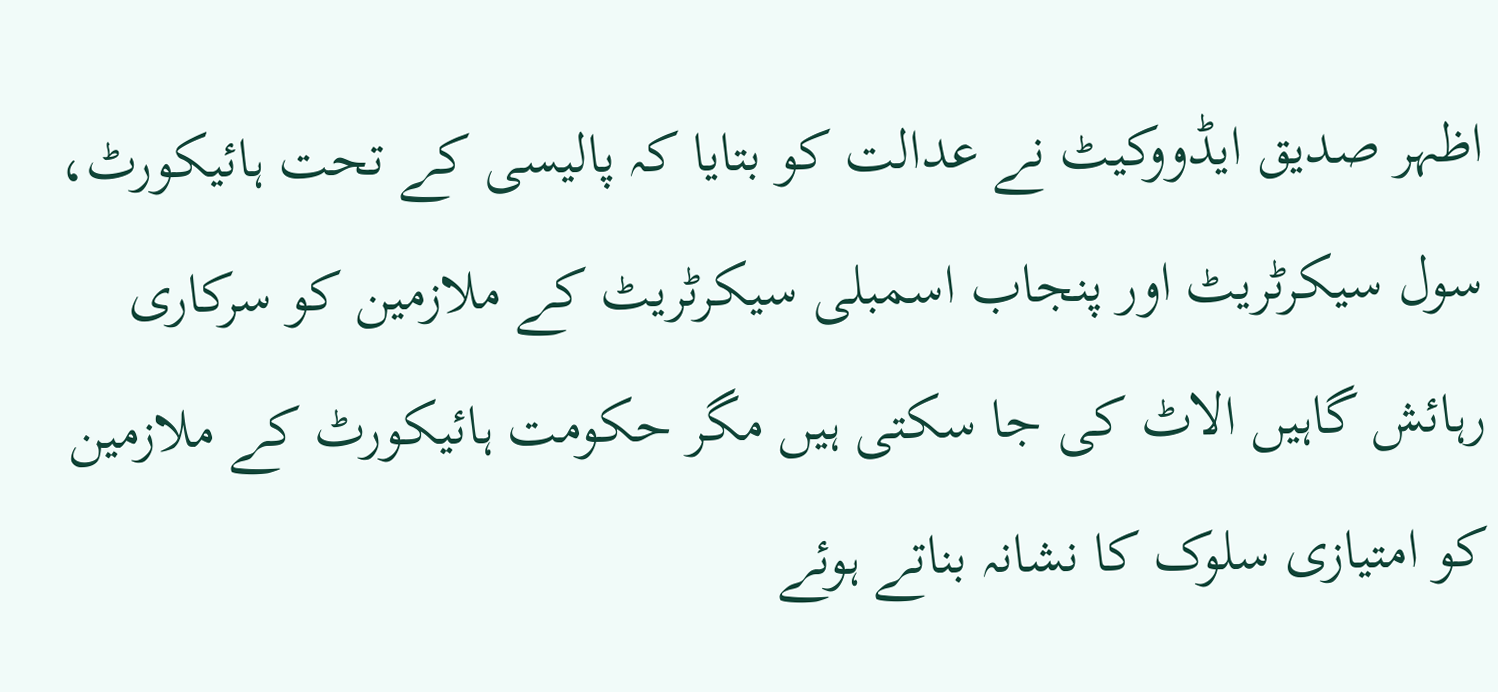اظہر صدیق ایڈووکیٹ نے عدالت کو بتایا کہ پالیسی کے تحت ہائیکورٹ، سول سیکرٹریٹ اور پنجاب اسمبلی سیکرٹریٹ کے ملازمین کو سرکاری رہائش گاہیں الاٹ کی جا سکتی ہیں مگر حکومت ہائیکورٹ کے ملازمین کو امتیازی سلوک کا نشانہ بناتے ہوئے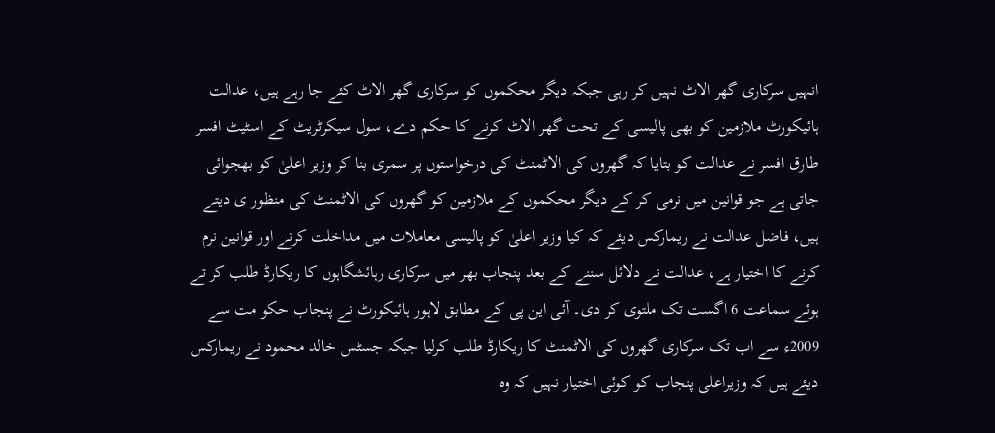انہیں سرکاری گھر الاٹ نہیں کر رہی جبکہ دیگر محکموں کو سرکاری گھر الاٹ کئے جا رہے ہیں، عدالت ہائیکورٹ ملازمین کو بھی پالیسی کے تحت گھر الاٹ کرنے کا حکم دے، سول سیکرٹریٹ کے اسٹیٹ افسر طارق افسر نے عدالت کو بتایا کہ گھروں کی الاٹمنٹ کی درخواستوں پر سمری بنا کر وزیر اعلیٰ کو بھجوائی جاتی ہے جو قوانین میں نرمی کر کے دیگر محکموں کے ملازمین کو گھروں کی الاٹمنٹ کی منظور ی دیتے ہیں، فاضل عدالت نے ریمارکس دیئے کہ کیا وزیر اعلیٰ کو پالیسی معاملات میں مداخلت کرنے اور قوانین نرم کرنے کا اختیار ہے، عدالت نے دلائل سننے کے بعد پنجاب بھر میں سرکاری رہائشگاہوں کا ریکارڈ طلب کر تے ہوئے سماعت 6 اگست تک ملتوی کر دی۔ آئی این پی کے مطابق لاہور ہائیکورٹ نے پنجاب حکو مت سے 2009ء سے اب تک سرکاری گھروں کی الاٹمنٹ کا ریکارڈ طلب کرلیا جبکہ جسٹس خالد محمود نے ریمارکس دیئے ہیں کہ وزیراعلی پنجاب کو کوئی اختیار نہیں کہ وہ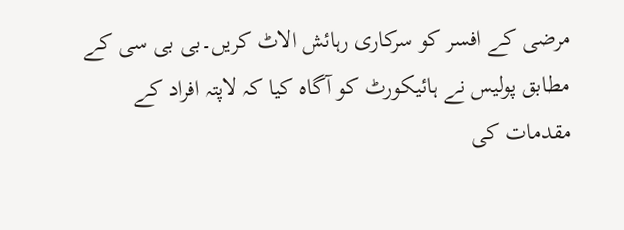مرضی کے افسر کو سرکاری رہائش الاٹ کریں۔بی بی سی کے مطابق پولیس نے ہائیکورٹ کو آگاہ کیا کہ لاپتہ افراد کے مقدمات کی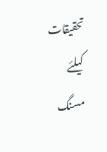تحقیقات کیلئے مسنگ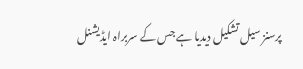پرسنز سیل تشکیل دیدیا ہے جس کے سربراہ ایڈیشنل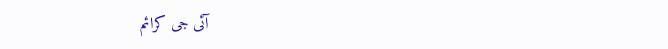آئی جی کرائم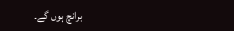برانچ ہوں گے۔